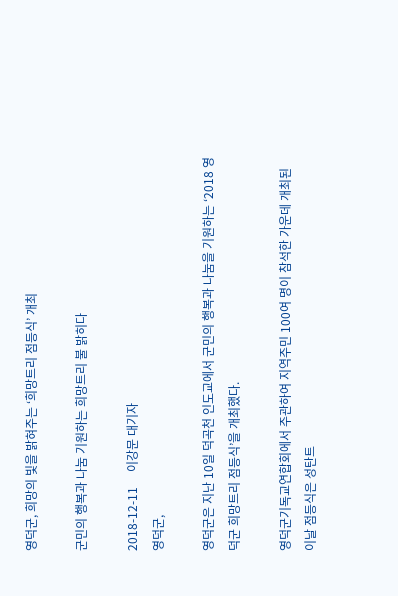영덕군, 희망의 빛을 밝혀주는 ‘희망트리 점등식’ 개최

군민의 행복과 나눔 기원하는 희망트리 불 밝히다

2018-12-11     이강문 대기자
영덕군,

영덕군은 지난 10일 덕곡천 인도교에서 군민의 행복과 나눔을 기원하는 ‘2018 영덕군 희망트리 점등식’을 개최했다.

영덕군기독교연합회에서 주관하여 지역주민 100여 명이 참석한 가운데 개최된 이날 점등식은 성탄트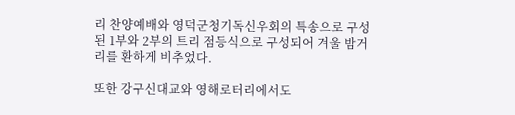리 찬양예배와 영덕군청기독신우회의 특송으로 구성된 1부와 2부의 트리 점등식으로 구성되어 겨울 밤거리를 환하게 비추었다.

또한 강구신대교와 영해로터리에서도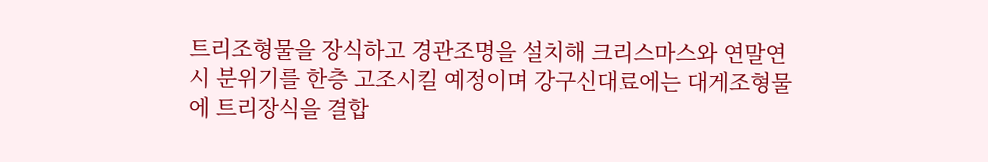트리조형물을 장식하고 경관조명을 설치해 크리스마스와 연말연시 분위기를 한층 고조시킬 예정이며 강구신대료에는 대게조형물에 트리장식을 결합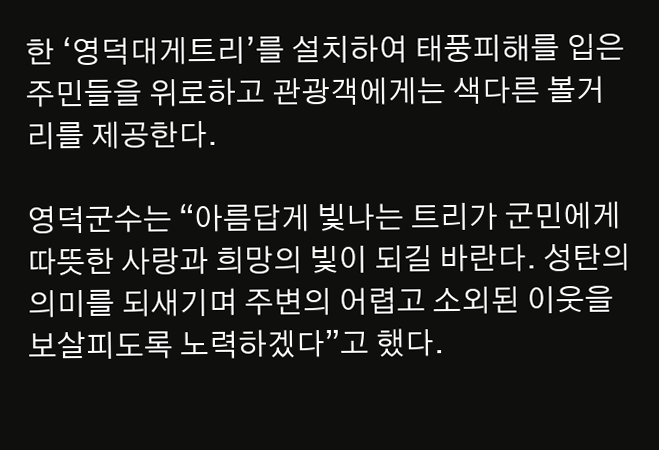한 ‘영덕대게트리’를 설치하여 태풍피해를 입은 주민들을 위로하고 관광객에게는 색다른 볼거리를 제공한다.

영덕군수는 “아름답게 빛나는 트리가 군민에게 따뜻한 사랑과 희망의 빛이 되길 바란다. 성탄의 의미를 되새기며 주변의 어렵고 소외된 이웃을 보살피도록 노력하겠다”고 했다.